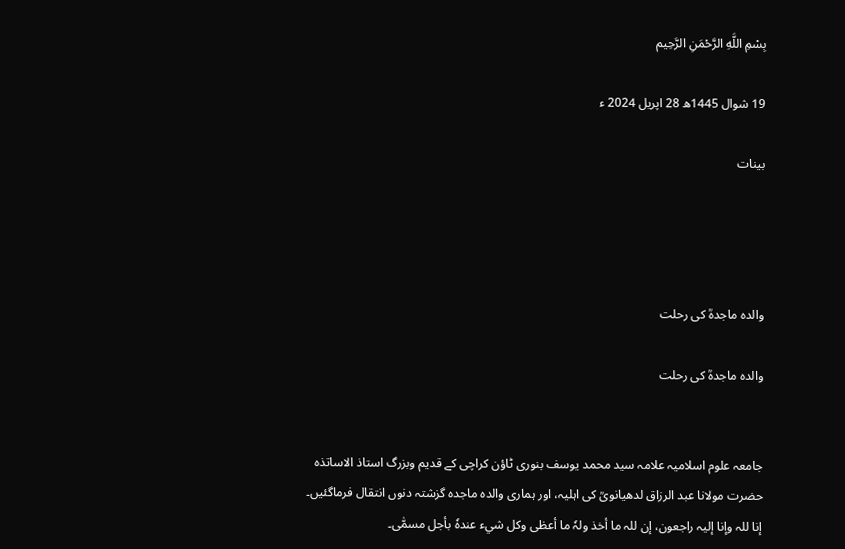بِسْمِ اللَّهِ الرَّحْمَنِ الرَّحِيم

19 شوال 1445ھ 28 اپریل 2024 ء

بینات




والدہ ماجدہؒ کی رحلت

والدہ ماجدہؒ کی رحلت


جامعہ علوم اسلامیہ علامہ سید محمد یوسف بنوری ٹاؤن کراچی کے قدیم وبزرگ استاذ الاساتذہ حضرت مولانا عبد الرزاق لدھیانویؒ کی اہلیہ، اور ہماری والدہ ماجدہ گزشتہ دنوں انتقال فرماگئیں۔ إنا للہ وإنا إلیہ راجعون، إن للہ ما أخذ ولہٗ ما أعطٰی وکل شيء عندہٗ بأجل مسمّٰی۔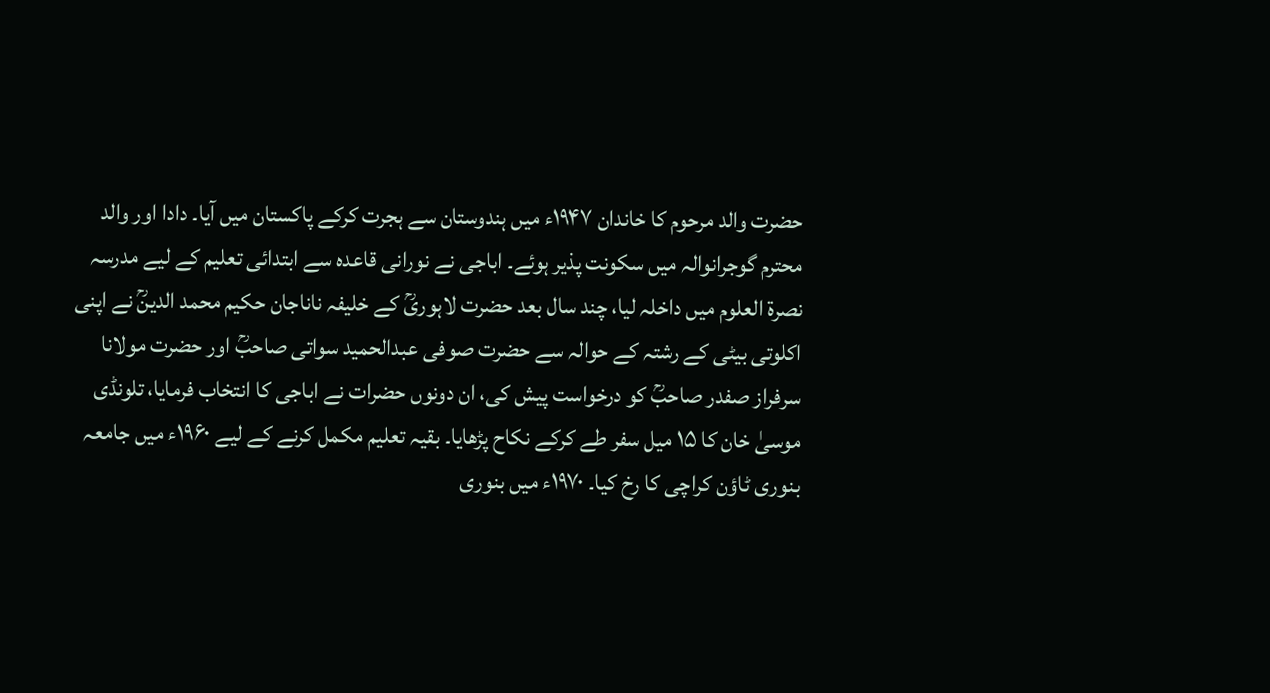حضرت والد مرحوم کا خاندان ۱۹۴۷ء میں ہندوستان سے ہجرت کرکے پاکستان میں آیا۔ دادا اور والد محترم گوجرانوالہ میں سکونت پذیر ہوئے۔ اباجی نے نورانی قاعدہ سے ابتدائی تعلیم کے لیے مدرسہ نصرۃ العلوم میں داخلہ لیا، چند سال بعد حضرت لاہوریؒ کے خلیفہ ناناجان حکیم محمد الدینؒ نے اپنی اکلوتی بیٹی کے رشتہ کے حوالہ سے حضرت صوفی عبدالحمید سواتی صاحبؒ اور حضرت مولانا سرفراز صفدر صاحبؒ کو درخواست پیش کی، ان دونوں حضرات نے اباجی کا انتخاب فرمایا، تلونڈی موسیٰ خان کا ۱۵ میل سفر طے کرکے نکاح پڑھایا۔ بقیہ تعلیم مکمل کرنے کے لیے ۱۹۶۰ء میں جامعہ بنوری ٹاؤن کراچی کا رخ کیا۔ ۱۹۷۰ء میں بنوری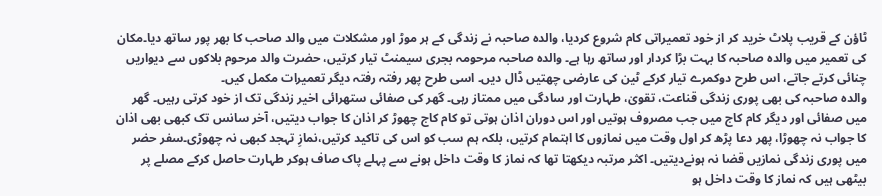ٹاؤن کے قریب پلاٹ خرید کر از خود تعمیراتی کام شروع کردیا، والدہ صاحبہ نے زندگی کے ہر موڑ اور مشکلات میں والد صاحب کا بھر پور ساتھ دیا۔مکان کی تعمیر میں والدہ صاحبہ کا بہت بڑا کردار اور ساتھ رہا ہے۔ والدہ صاحبہ مرحومہ بجری سیمنٹ تیار کرتیں، حضرت والد مرحوم بلاکوں سے دیواریں چنائی کرتے جاتے، اس طرح دوکمرے تیار کرکے ٹین کی عارضی چھتیں ڈال دیں۔ اسی طرح پھر رفتہ رفتہ دیگر تعمیرات مکمل کیں۔
والدہ صاحبہ کی بھی پوری زندگی قناعت، تقویٰ، طہارت اور سادگی میں ممتاز رہی۔ گھر کی صفائی ستھرائی اخیر زندگی تک از خود کرتی رہیں۔ گھر میں صفائی اور دیگر کام کاج میں جب مصروف ہوتیں اور اس دوران اذان ہوتی تو کام کاج چھوڑ کر اذان کا جواب دیتیں، آخر سانس تک کبھی بھی اذان کا جواب نہ چھوڑا، پھر دعا پڑھ کر اول وقت میں نمازوں کا اہتمام کرتیں، بلکہ ہم سب کو اس کی تاکید کرتیں،نمازِ تہجد کبھی نہ چھوڑی۔سفر حضر میں پوری زندگی نمازیں قضا نہ ہونےدیتیں۔ اکثر مرتبہ دیکھتا تھا کہ نماز کا وقت داخل ہونے سے پہلے پاک صاف ہوکر طہارت حاصل کرکے مصلے پر بیٹھی ہیں کہ نماز کا وقت داخل ہو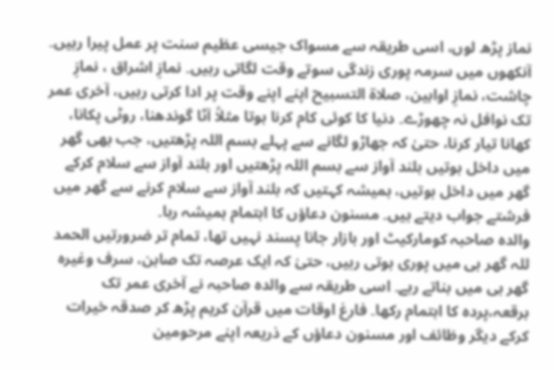نماز پڑھ لوں، اسی طریقہ سے مسواک جیسی عظیم سنت پر عمل پیرا رہیں۔ آنکھوں میں سرمہ پوری زندگی سوتے وقت لگاتی رہیں۔ نمازِ اشراق ، نمازِ چاشت، نمازِ اوابین، صلاۃ التسبیح اپنے اپنے وقت پر ادا کرتی رہیں، آخری عمر تک نوافل نہ چھوڑے۔ دنیا کا کوئی کام کرنا ہوتا مثلاً آٹا گوندھنا، روٹی پکانا، کھانا تیار کرنا، حتیٰ کہ جھاڑو لگانے سے پہلے بسم اللہ پڑھتیں، جب بھی گھر میں داخل ہوتیں بلند آواز سے بسم اللہ پڑھتیں اور بلند آواز سے سلام کرکے گھر میں داخل ہوتیں، ہمیشہ کہتیں کہ بلند آواز سے سلام کرنے سے گھر میں فرشتے جواب دیتے ہیں۔ مسنون دعاؤں کا اہتمام ہمیشہ رہا۔
والدہ صاحبہ کومارکیٹ اور بازار جانا پسند نہیں تھا، تمام تر ضرورتیں الحمد للہ گھر ہی میں پوری ہوتی رہیں، حتیٰ کہ ایک عرصہ تک صابن، سرف وغیرہ گھر ہی میں بناتے رہے۔ اسی طریقہ سے والدہ صاحبہ نے آخری عمر تک برقعہ،پردہ کا اہتمام رکھا۔ فارغ اوقات میں قرآن کریم پڑھ کر صدقہ خیرات کرکے دیگر وظائف اور مسنون دعاؤں کے ذریعہ اپنے مرحومین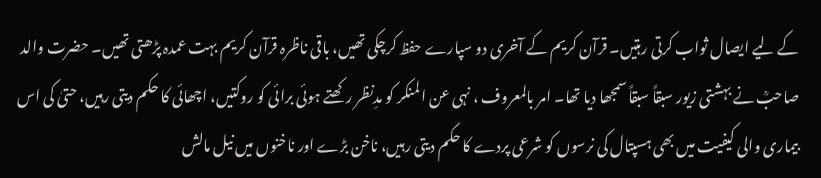کے لیے ایصال ثواب کرتی رہتیں۔ قرآن کریم کے آخری دو سپارے حفظ کرچکی تھیں، باقی ناظرہ قرآن کریم بہت عمدہ پڑھتی تھیں۔ حضرت والد صاحبؒ نے بہشتی زیور سبقاً سبقاً سمجھا دیا تھا۔ امر بالمعروف ، نہی عن المنکر کو مدِنظر رکھتے ہوئی برائی کو روکتیں، اچھائی کا حکم دیتی رہیں، حتیٰ کی اس بیماری والی کیفیت میں بھی ہسپتال کی نرسوں کو شرعی پردے کا حکم دیتی رہیں، ناخن بڑے اور ناخنوں میں نیل مالش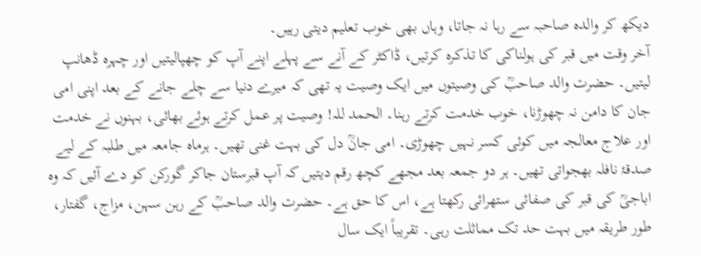دیکھ کر والدہ صاحبہ سے رہا نہ جاتا، وہاں بھی خوب تعلیم دیتی رہیں۔
آخر وقت میں قبر کی ہولناکی کا تذکرہ کرتیں، ڈاکٹر کے آنے سے پہلے اپنے آپ کو چھپالیتیں اور چہرہ ڈھانپ لیتیں۔ حضرت والد صاحبؒ کی وصیتوں میں ایک وصیت یہ تھی کہ میرے دنیا سے چلے جانے کے بعد اپنی امی جان کا دامن نہ چھوڑنا، خوب خدمت کرتے رہنا۔ الحمد للہ! وصیت پر عمل کرتے ہوئے بھائی، بہنوں نے خدمت اور علاج معالجہ میں کوئی کسر نہیں چھوڑی۔ امی جانؒ دل کی بہت غنی تھیں۔ ہرماہ جامعہ میں طلبہ کے لیے صدقۂ نافلہ بھجواتی تھیں۔ ہر دو جمعہ بعد مجھے کچھ رقم دیتیں کہ آپ قبرستان جاکر گورکن کو دے آئیں کہ وہ اباجیؒ کی قبر کی صفائی ستھرائی رکھتا ہے، اس کا حق ہے۔ حضرت والد صاحبؒ کے رہن سہن، مزاج، گفتار، طور طریقہ میں بہت حد تک مماثلت رہی۔ تقریباً ایک سال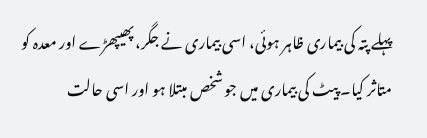پہلے پتہ کی بیماری ظاہر ہوئی، اسی بیماری نے جگر، پھیپھڑے اور معدہ کو متاثر کیا۔ پیٹ کی بیماری میں جو شخص مبتلا ہو اور اسی حالت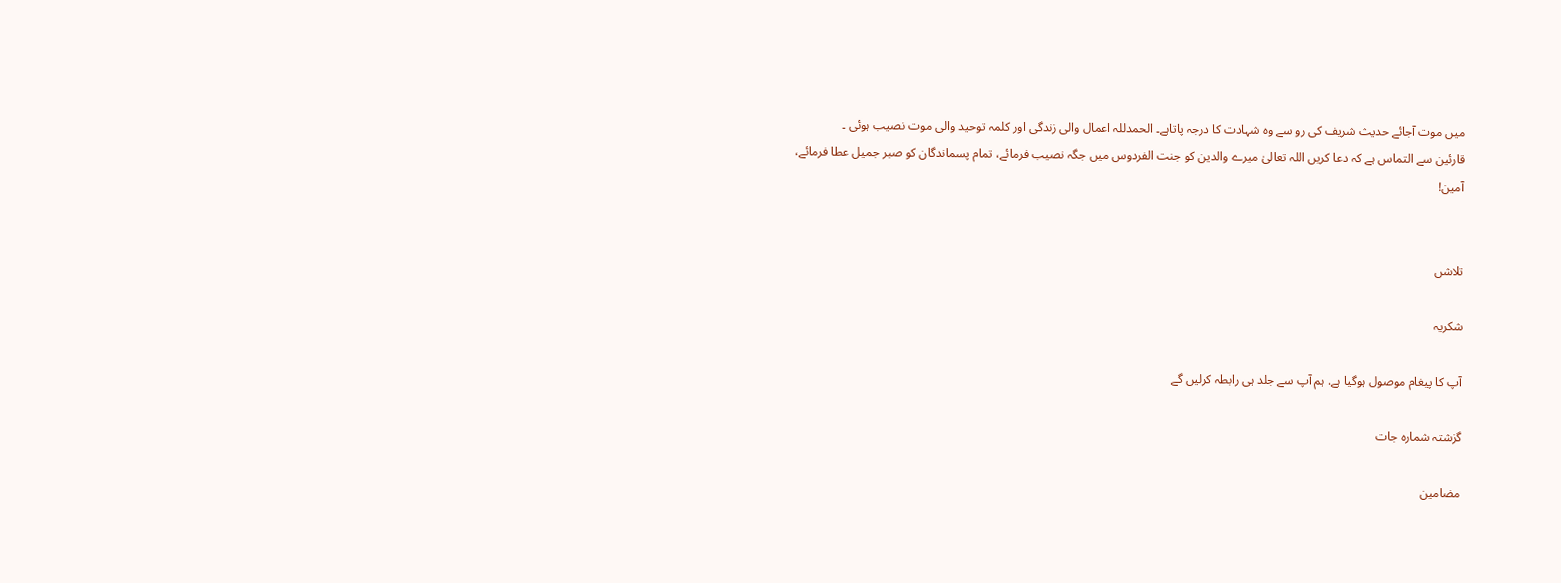میں موت آجائے حدیث شریف کی رو سے وہ شہادت کا درجہ پاتاہے۔ الحمدللہ اعمال والی زندگی اور کلمہ توحید والی موت نصیب ہوئی ۔
قارئین سے التماس ہے کہ دعا کریں اللہ تعالیٰ میرے والدین کو جنت الفردوس میں جگہ نصیب فرمائے، تمام پسماندگان کو صبر جمیل عطا فرمائے، آمین!


تلاشں

شکریہ

آپ کا پیغام موصول ہوگیا ہے. ہم آپ سے جلد ہی رابطہ کرلیں گے

گزشتہ شمارہ جات

مضامین